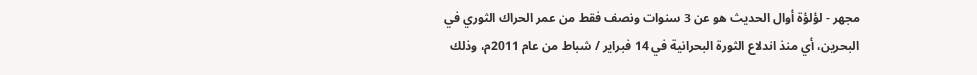مجهر - لؤلؤة أوال الحديث هو عن 3 سنوات ونصف فقط من عمر الحراك الثوري في البحرين، أي منذ اندلاع الثورة البحرانية في 14 فبراير / شباط من عام 2011م، وذلك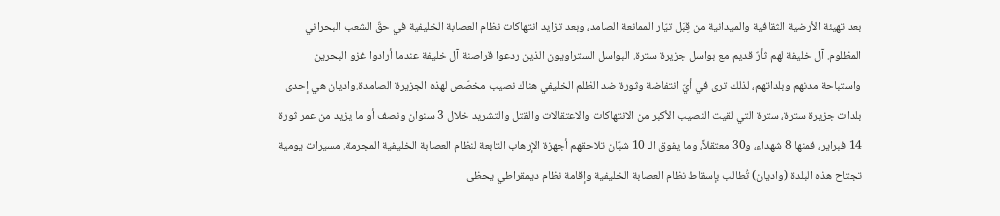بعد تهيئة الأرضية الثقافية والميدانية من قِبَل تيّار الممانعة الصامد، وبعد تزايد انتهاكات نظام العصابة الخليفية في حقّ الشعب البحراني المظلوم. آل خليفة لهم ثأرٌ قديم مع بواسل جزيرة سترة. البواسل الستراويون الذين ردعوا قراصنة آل خليفة عندما أرادوا غزو البحرين واستباحة مدنهم وبلداتهم، لذلك ترى في أيّ انتفاضة وثورة ضد الظلم الخليفي هناك نصيب مخصّص لهذه الجزيرة الصامدة.واديان هي إحدى بلدات جزيرة سترة، سترة التي لقيت النصيب الأكبر من الانتهاكات والاعتقالات والقتل والتشريد خلال 3 سنوان ونصف أو ما يزيد من عمر ثورة 14 فبراير، فمنها 8 شهداء، و30 معتقلاً، وما يفوق الـ 10 شبّان تلاحقهم أجهزة الإرهاب التابعة لنظام العصابة الخليفية المجرمة. مسيرات يومية تجتاح هذه البلدة (واديان) تُطالب بإسقاط نظام العصابة الخليفية وإقامة نظام ديمقراطي يحظى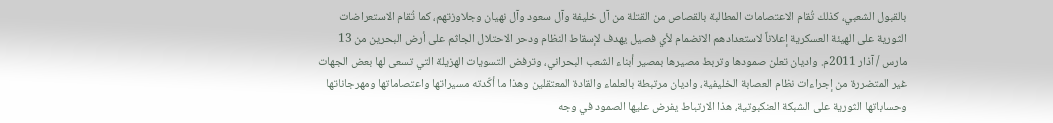بالقبول الشعبي، كذلك تُقام الاعتصامات المطالبة بالقصاص من القتلة من آل خليفة وآل سعود وآل نهيان وجلاوزتهم، كما تُقام الاستعراضات الثورية على الهيئة العسكرية إعلاناً لاستعدادهم الانضمام لأي فصيل يهدف لإسقاط النظام ودحر الاحتلال الجاثم على أرض البحرين من 13 مارس / آذار 2011م. واديان تعلن صمودها وتربط مصيرها بمصير أبناء الشعب البحراني، وترفض التسويات الهزيلة التي تسعى لها بعض الجهات غير المتضررة من إجراءات نظام العصابة الخليفية، واديان مرتبطة بالعلماء والقادة المعتقلين وهذا ما أكّدته مسيراتها واعتصاماتها ومهرجاناتها وحساباتها الثورية على الشبكة العنكبوتية، هذا الارتباط يفرض عليها الصمود في وجه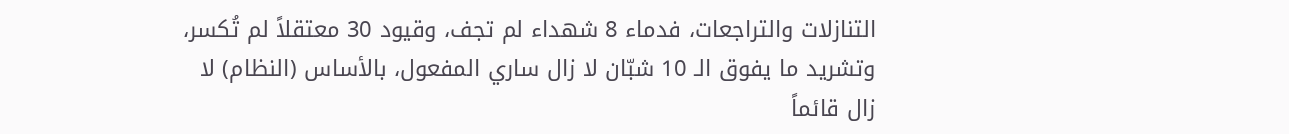التنازلات والتراجعات، فدماء 8 شهداء لم تجف، وقيود 30 معتقلاً لم تُكسر، وتشريد ما يفوق الـ 10 شبّان لا زال ساري المفعول، بالأساس (النظام) لا زال قائماً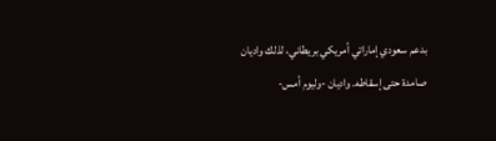بدعم سعودي إماراتي أمريكي بريطاني، لذلك واديان صامدة حتى إسقاطه. واديان -وليوم أمس-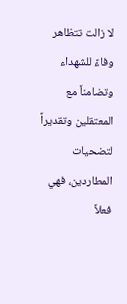لا زالت تتظاهر وفاءً للشهداء وتضامناً مع المعتقلين وتقديراً لتضحيات المطاردين، فهي فعلاً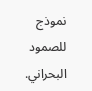نموذج للصمود البحراني.